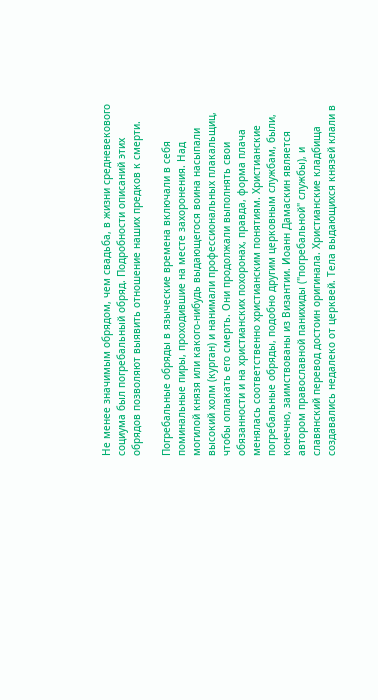Не менее значимым обрядом, чем свадьба, в жизни средневекового социума был погребальный обряд. Подробности описаний этих обрядов позволяют выявить отношение наших предков к смерти.

Погребальные обряды в языческие времена включали в себя поминальные пиры, проходившие на месте захоронения. Над могилой князя или какого-нибудь выдающегося воина насыпали высокий холм (курган) и нанимали профессиональных плакальщиц, чтобы оплакать его смерть. Они продолжали выполнять свои обязанности и на христианских похоронах, правда, форма плача менялась соответственно христианским понятиям. Христианские погребальные обряды, подобно другим церковным службам, были, конечно, заимствованы из Византии. Иоанн Дамаскин является автором православной панихиды ("погребальной" службы), и славянский перевод достоин оригинала. Христианские кладбища создавались недалеко от церквей. Тела выдающихся князей клали в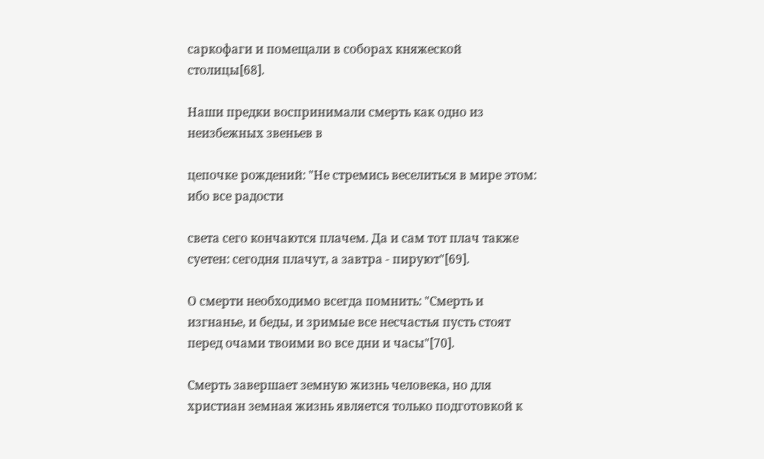саркофаги и помещали в соборах княжеской столицы[68].

Наши предки воспринимали смерть как одно из неизбежных звеньев в

цепочке рождений: "Не стремись веселиться в мире этом: ибо все радости

света сего кончаются плачем. Да и сам тот плач также суетен: сегодня плачут, а завтра - пируют"[69].

О смерти необходимо всегда помнить: "Смерть и изгнанье, и беды, и зримые все несчастья пусть стоят перед очами твоими во все дни и часы"[70].

Смерть завершает земную жизнь человека, но для христиан земная жизнь является только подготовкой к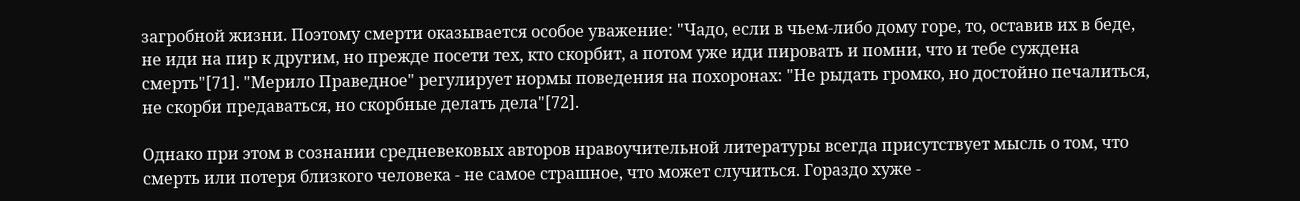загробной жизни. Поэтому смерти оказывается особое уважение: "Чадо, если в чьем-либо дому горе, то, оставив их в беде, не иди на пир к другим, но прежде посети тех, кто скорбит, а потом уже иди пировать и помни, что и тебе суждена смерть"[71]. "Мерило Праведное" регулирует нормы поведения на похоронах: "Не рыдать громко, но достойно печалиться, не скорби предаваться, но скорбные делать дела"[72].

Однако при этом в сознании средневековых авторов нравоучительной литературы всегда присутствует мысль о том, что смерть или потеря близкого человека - не самое страшное, что может случиться. Гораздо хуже -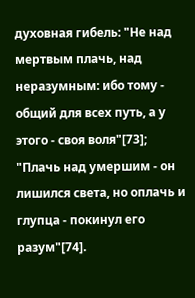духовная гибель: "Не над мертвым плачь, над неразумным: ибо тому - общий для всех путь, а у этого - своя воля"[73]; "Плачь над умершим - он лишился света, но оплачь и глупца - покинул его разум"[74].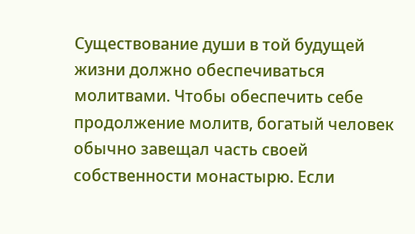Существование души в той будущей жизни должно обеспечиваться молитвами. Чтобы обеспечить себе продолжение молитв, богатый человек обычно завещал часть своей собственности монастырю. Если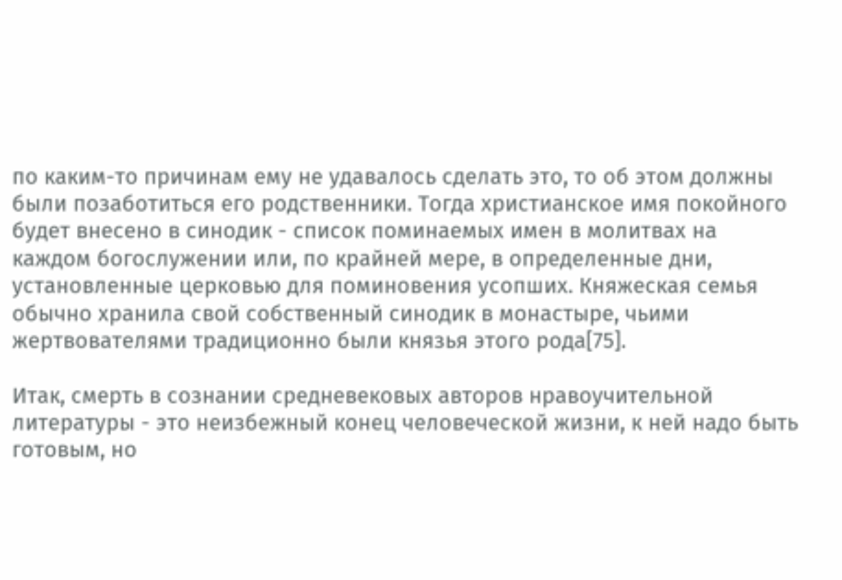по каким-то причинам ему не удавалось сделать это, то об этом должны были позаботиться его родственники. Тогда христианское имя покойного будет внесено в синодик - список поминаемых имен в молитвах на каждом богослужении или, по крайней мере, в определенные дни, установленные церковью для поминовения усопших. Княжеская семья обычно хранила свой собственный синодик в монастыре, чьими жертвователями традиционно были князья этого рода[75].

Итак, смерть в сознании средневековых авторов нравоучительной литературы - это неизбежный конец человеческой жизни, к ней надо быть готовым, но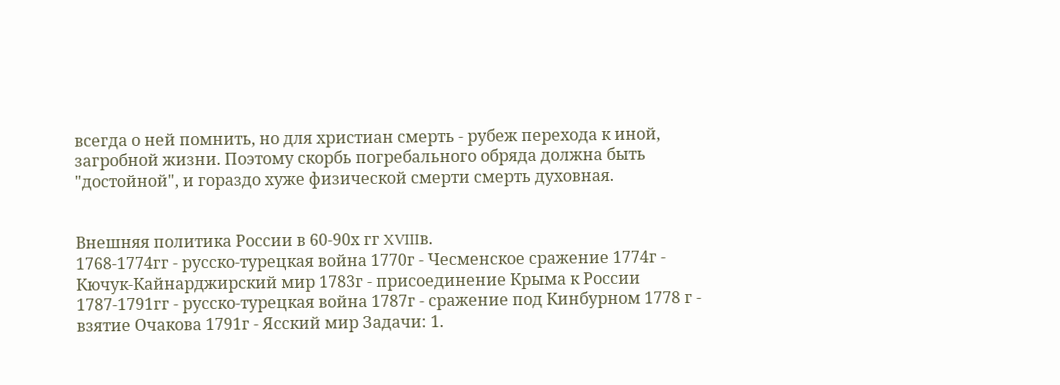всегда о ней помнить, но для христиан смерть - рубеж перехода к иной, загробной жизни. Поэтому скорбь погребального обряда должна быть "достойной", и гораздо хуже физической смерти смерть духовная.


Внешняя политика России в 60-90х гг XVIIIв.
1768-1774гг - русско-турецкая война 1770г - Чесменское сражение 1774г - Кючук-Кайнарджирский мир 1783г - присоединение Крыма к России 1787-1791гг - русско-турецкая война 1787г - сражение под Кинбурном 1778 г - взятие Очакова 1791г - Ясский мир Задачи: 1.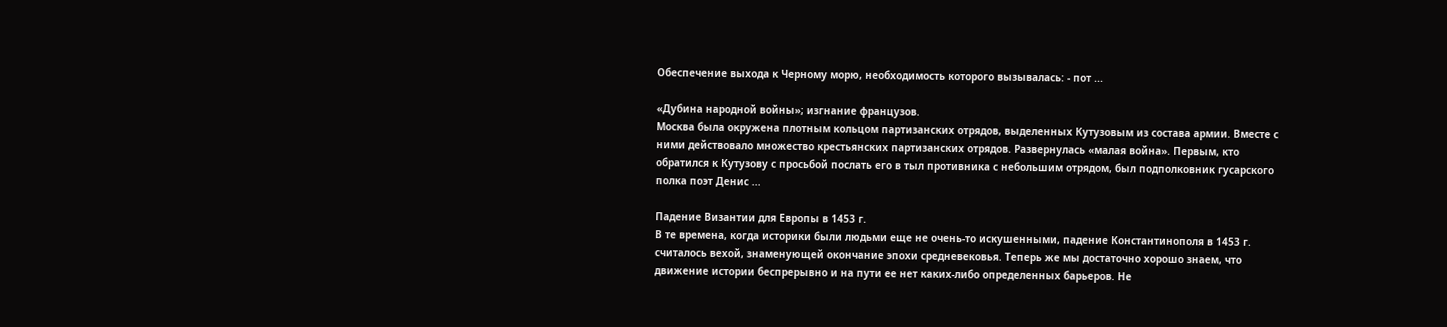Обеспечение выхода к Черному морю, необходимость которого вызывалась: - пот ...

«Дубина народной войны»; изгнание французов.
Москва была окружена плотным кольцом партизанских отрядов, выделенных Кутузовым из состава армии. Вместе с ними действовало множество крестьянских партизанских отрядов. Развернулась «малая война». Первым, кто обратился к Кутузову с просьбой послать его в тыл противника с небольшим отрядом, был подполковник гусарского полка поэт Денис ...

Падение Византии для Европы в 1453 г.
В те времена, когда историки были людьми еще не очень-то искушенными, падение Константинополя в 1453 г. считалось вехой, знаменующей окончание эпохи средневековья. Теперь же мы достаточно хорошо знаем, что движение истории беспрерывно и на пути ее нет каких-либо определенных барьеров. Не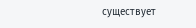существует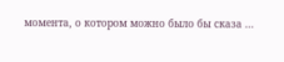момента, о котором можно было бы сказа ...